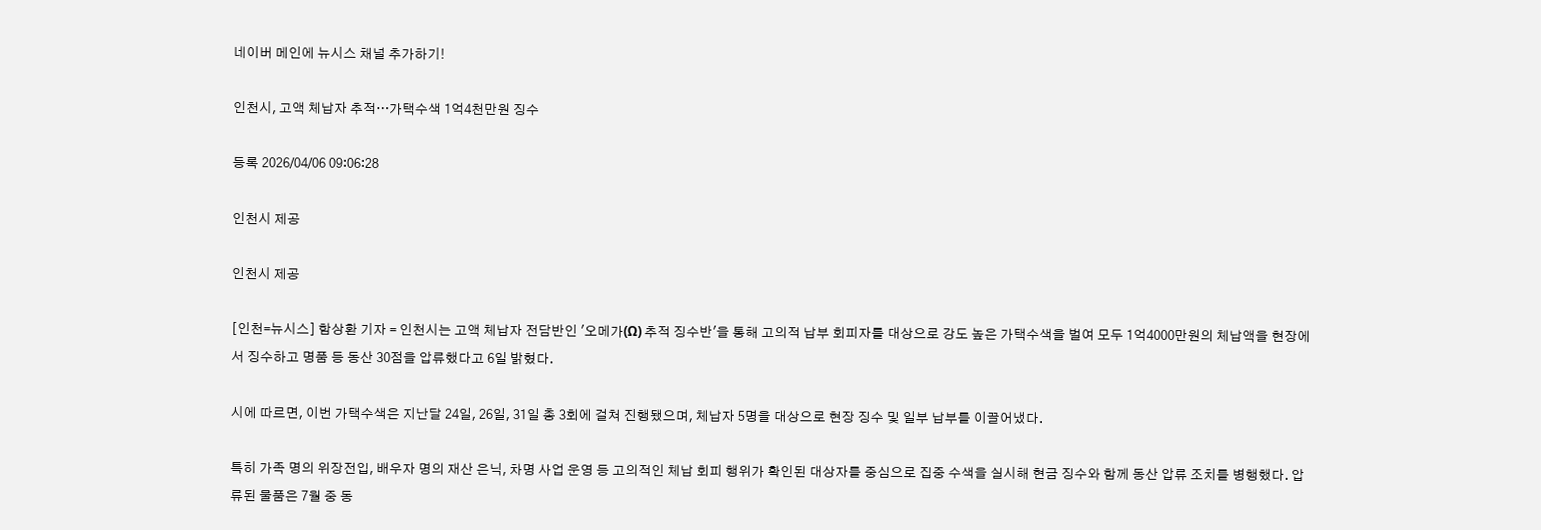네이버 메인에 뉴시스 채널 추가하기!

인천시, 고액 체납자 추적…가택수색 1억4천만원 징수

등록 2026/04/06 09:06:28

인천시 제공

인천시 제공

[인천=뉴시스] 함상환 기자 = 인천시는 고액 체납자 전담반인 '오메가(Ω) 추적 징수반'을 통해 고의적 납부 회피자를 대상으로 강도 높은 가택수색을 벌여 모두 1억4000만원의 체납액을 현장에서 징수하고 명품 등 동산 30점을 압류했다고 6일 밝혔다.

시에 따르면, 이번 가택수색은 지난달 24일, 26일, 31일 총 3회에 걸쳐 진행됐으며, 체납자 5명을 대상으로 현장 징수 및 일부 납부를 이끌어냈다.

특히 가족 명의 위장전입, 배우자 명의 재산 은닉, 차명 사업 운영 등 고의적인 체납 회피 행위가 확인된 대상자를 중심으로 집중 수색을 실시해 현금 징수와 함께 동산 압류 조치를 병행했다. 압류된 물품은 7월 중 동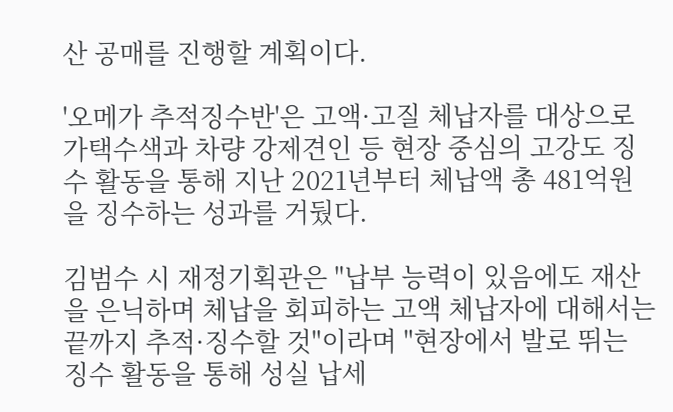산 공매를 진행할 계획이다.

'오메가 추적징수반'은 고액·고질 체납자를 대상으로 가택수색과 차량 강제견인 등 현장 중심의 고강도 징수 활동을 통해 지난 2021년부터 체납액 총 481억원을 징수하는 성과를 거뒀다.

김범수 시 재정기획관은 "납부 능력이 있음에도 재산을 은닉하며 체납을 회피하는 고액 체납자에 대해서는 끝까지 추적·징수할 것"이라며 "현장에서 발로 뛰는 징수 활동을 통해 성실 납세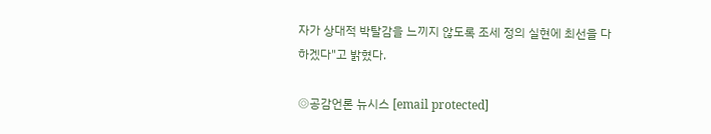자가 상대적 박탈감을 느끼지 않도록 조세 정의 실현에 최선을 다하겠다"고 밝혔다.

◎공감언론 뉴시스 [email protected]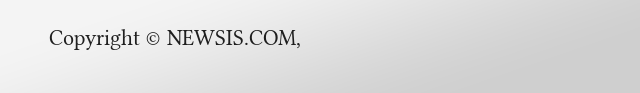Copyright © NEWSIS.COM,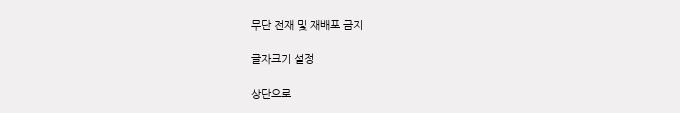무단 전재 및 재배포 금지

글자크기 설정

상단으로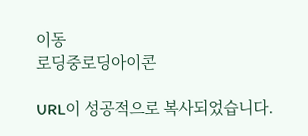이동
로딩중로딩아이콘

URL이 성공적으로 복사되었습니다.